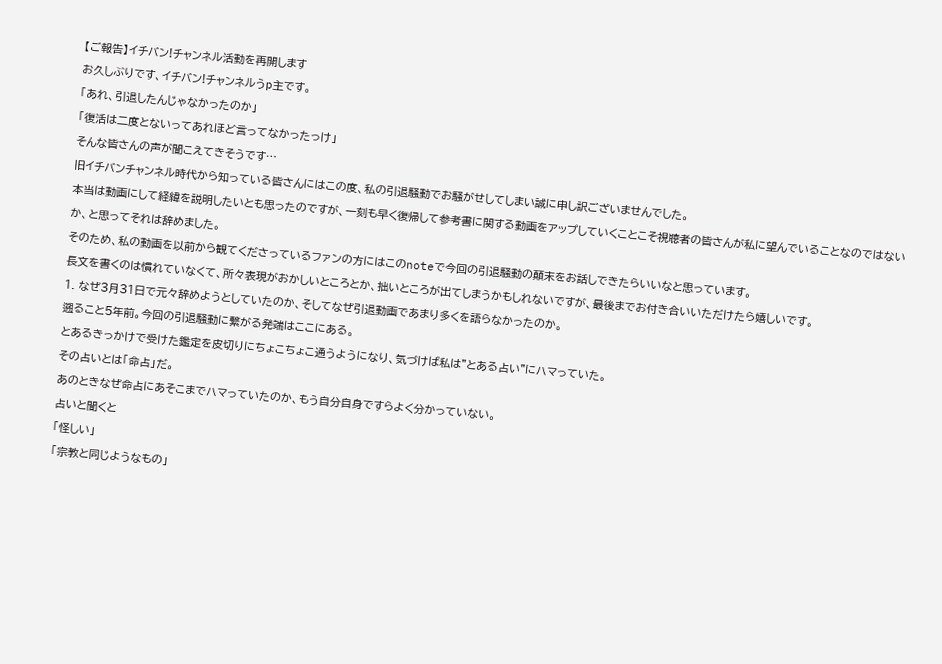【ご報告】イチバン!チャンネル活動を再開します
お久しぶりです、イチバン!チャンネルうp主です。
「あれ、引退したんじゃなかったのか」
「復活は二度とないってあれほど言ってなかったっけ」
そんな皆さんの声が聞こえてきそうです…
旧イチバンチャンネル時代から知っている皆さんにはこの度、私の引退騒動でお騒がせしてしまい誠に申し訳ございませんでした。
本当は動画にして経緯を説明したいとも思ったのですが、一刻も早く復帰して参考書に関する動画をアップしていくことこそ視聴者の皆さんが私に望んでいることなのではないか、と思ってそれは辞めました。
そのため、私の動画を以前から観てくださっているファンの方にはこのnoteで今回の引退騒動の顛末をお話しできたらいいなと思っています。
長文を書くのは慣れていなくて、所々表現がおかしいところとか、拙いところが出てしまうかもしれないですが、最後までお付き合いいただけたら嬉しいです。
1. なぜ3月31日で元々辞めようとしていたのか、そしてなぜ引退動画であまり多くを語らなかったのか。
遡ること5年前。今回の引退騒動に繋がる発端はここにある。
とあるきっかけで受けた鑑定を皮切りにちょこちょこ通うようになり、気づけば私は"とある占い"にハマっていた。
その占いとは「命占」だ。
あのときなぜ命占にあそこまでハマっていたのか、もう自分自身ですらよく分かっていない。
占いと聞くと
「怪しい」
「宗教と同じようなもの」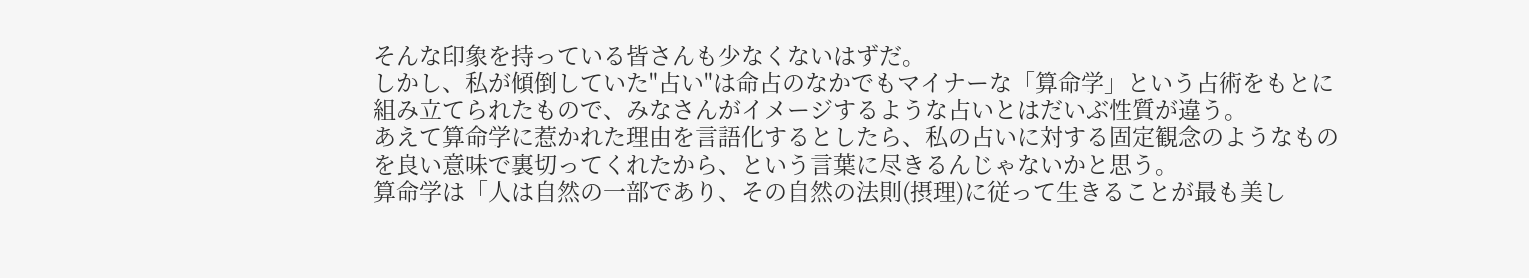そんな印象を持っている皆さんも少なくないはずだ。
しかし、私が傾倒していた"占い"は命占のなかでもマイナーな「算命学」という占術をもとに組み立てられたもので、みなさんがイメージするような占いとはだいぶ性質が違う。
あえて算命学に惹かれた理由を言語化するとしたら、私の占いに対する固定観念のようなものを良い意味で裏切ってくれたから、という言葉に尽きるんじゃないかと思う。
算命学は「人は自然の一部であり、その自然の法則(摂理)に従って生きることが最も美し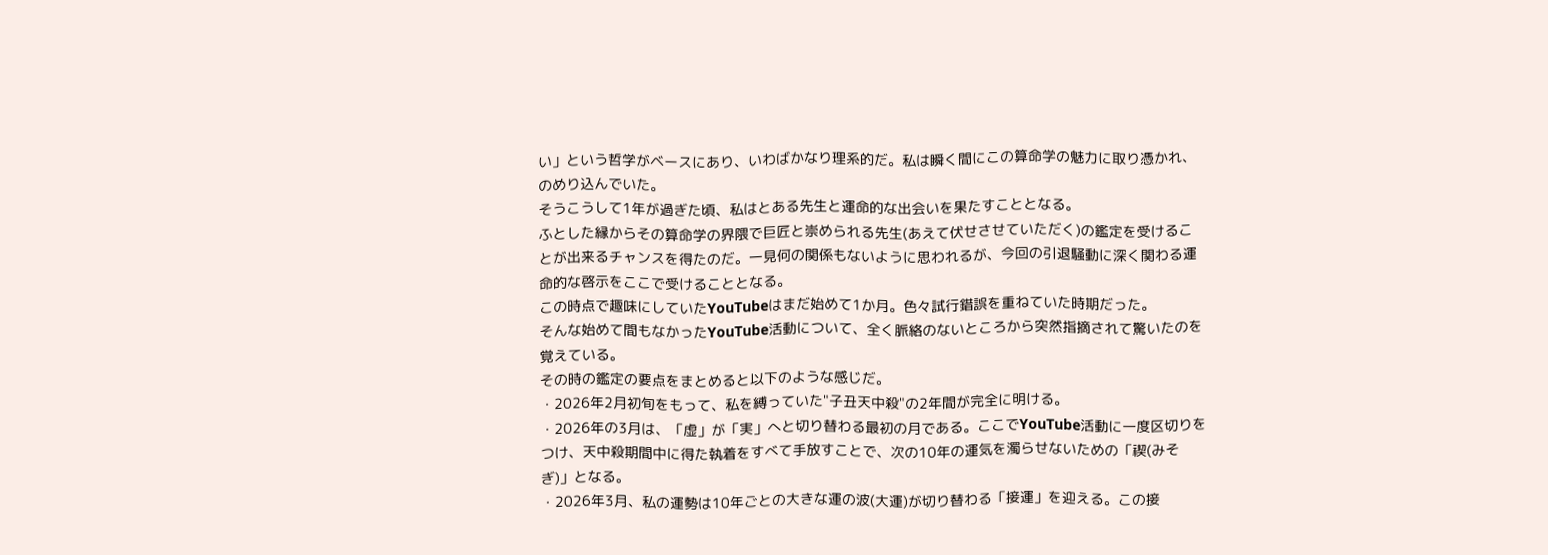い」という哲学がベースにあり、いわばかなり理系的だ。私は瞬く間にこの算命学の魅力に取り憑かれ、のめり込んでいた。
そうこうして1年が過ぎた頃、私はとある先生と運命的な出会いを果たすこととなる。
ふとした縁からその算命学の界隈で巨匠と崇められる先生(あえて伏せさせていただく)の鑑定を受けることが出来るチャンスを得たのだ。一見何の関係もないように思われるが、今回の引退騒動に深く関わる運命的な啓示をここで受けることとなる。
この時点で趣味にしていたYouTubeはまだ始めて1か月。色々試行錯誤を重ねていた時期だった。
そんな始めて間もなかったYouTube活動について、全く脈絡のないところから突然指摘されて驚いたのを覚えている。
その時の鑑定の要点をまとめると以下のような感じだ。
・2026年2月初旬をもって、私を縛っていた"子丑天中殺"の2年間が完全に明ける。
・2026年の3月は、「虚」が「実」へと切り替わる最初の月である。ここでYouTube活動に一度区切りをつけ、天中殺期間中に得た執着をすべて手放すことで、次の10年の運気を濁らせないための「禊(みそぎ)」となる。
・2026年3月、私の運勢は10年ごとの大きな運の波(大運)が切り替わる「接運」を迎える。この接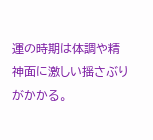運の時期は体調や精神面に激しい揺さぶりがかかる。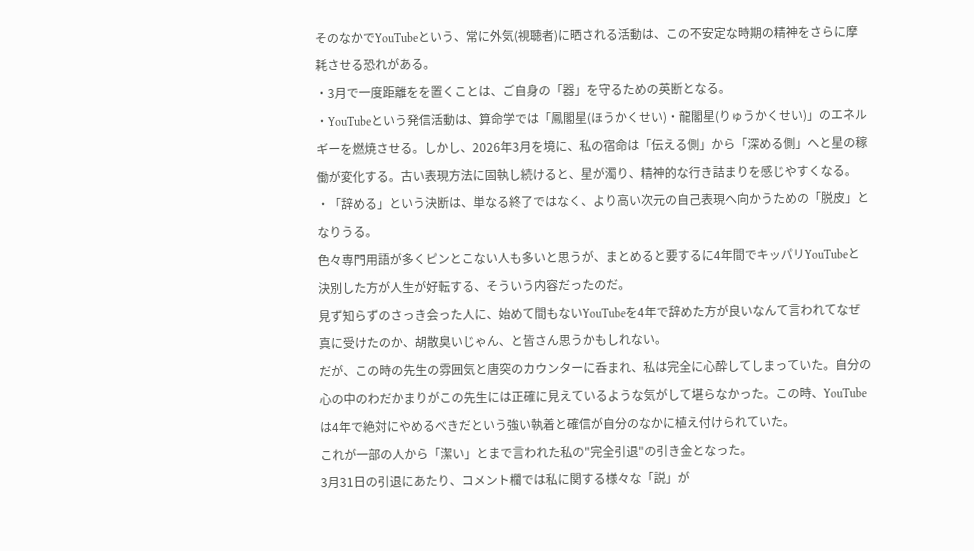そのなかでYouTubeという、常に外気(視聴者)に晒される活動は、この不安定な時期の精神をさらに摩耗させる恐れがある。
・3月で一度距離をを置くことは、ご自身の「器」を守るための英断となる。
・YouTubeという発信活動は、算命学では「鳳閣星(ほうかくせい)・龍閣星(りゅうかくせい)」のエネルギーを燃焼させる。しかし、2026年3月を境に、私の宿命は「伝える側」から「深める側」へと星の稼働が変化する。古い表現方法に固執し続けると、星が濁り、精神的な行き詰まりを感じやすくなる。
・「辞める」という決断は、単なる終了ではなく、より高い次元の自己表現へ向かうための「脱皮」となりうる。
色々専門用語が多くピンとこない人も多いと思うが、まとめると要するに4年間でキッパリYouTubeと決別した方が人生が好転する、そういう内容だったのだ。
見ず知らずのさっき会った人に、始めて間もないYouTubeを4年で辞めた方が良いなんて言われてなぜ真に受けたのか、胡散臭いじゃん、と皆さん思うかもしれない。
だが、この時の先生の雰囲気と唐突のカウンターに呑まれ、私は完全に心酔してしまっていた。自分の心の中のわだかまりがこの先生には正確に見えているような気がして堪らなかった。この時、YouTubeは4年で絶対にやめるべきだという強い執着と確信が自分のなかに植え付けられていた。
これが一部の人から「潔い」とまで言われた私の"完全引退"の引き金となった。
3月31日の引退にあたり、コメント欄では私に関する様々な「説」が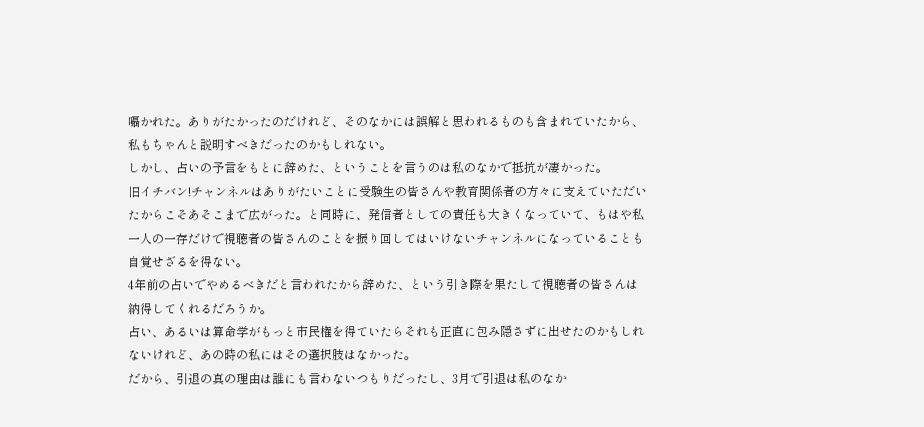囁かれた。ありがたかったのだけれど、そのなかには誤解と思われるものも含まれていたから、私もちゃんと説明すべきだったのかもしれない。
しかし、占いの予言をもとに辞めた、ということを言うのは私のなかで抵抗が凄かった。
旧イチバン!チャンネルはありがたいことに受験生の皆さんや教育関係者の方々に支えていただいたからこそあそこまで広がった。と同時に、発信者としての責任も大きくなっていて、もはや私一人の一存だけで視聴者の皆さんのことを振り回してはいけないチャンネルになっていることも自覚せざるを得ない。
4年前の占いでやめるべきだと言われたから辞めた、という引き際を果たして視聴者の皆さんは納得してくれるだろうか。
占い、あるいは算命学がもっと市民権を得ていたらそれも正直に包み隠さずに出せたのかもしれないけれど、あの時の私にはその選択肢はなかった。
だから、引退の真の理由は誰にも言わないつもりだったし、3月で引退は私のなか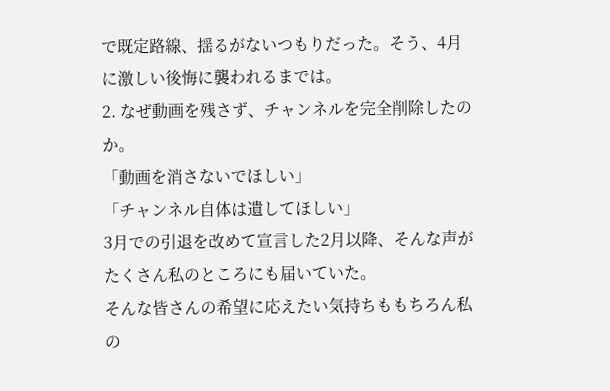で既定路線、揺るがないつもりだった。そう、4月に激しい後悔に襲われるまでは。
2. なぜ動画を残さず、チャンネルを完全削除したのか。
「動画を消さないでほしい」
「チャンネル自体は遺してほしい」
3月での引退を改めて宣言した2月以降、そんな声がたくさん私のところにも届いていた。
そんな皆さんの希望に応えたい気持ちももちろん私の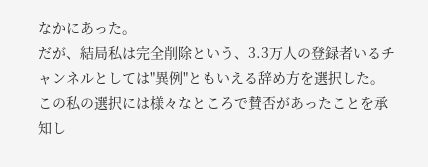なかにあった。
だが、結局私は完全削除という、3.3万人の登録者いるチャンネルとしては"異例"ともいえる辞め方を選択した。
この私の選択には様々なところで賛否があったことを承知し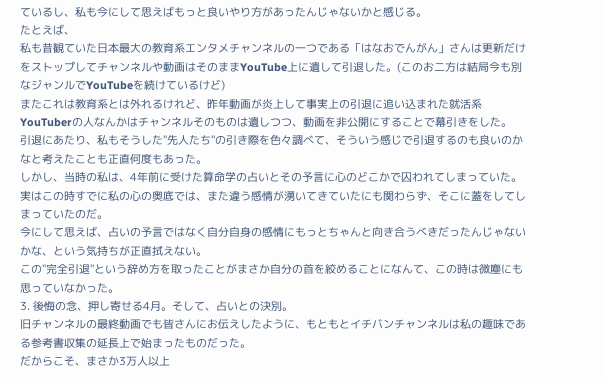ているし、私も今にして思えばもっと良いやり方があったんじゃないかと感じる。
たとえば、
私も昔観ていた日本最大の教育系エンタメチャンネルの一つである「はなおでんがん」さんは更新だけをストップしてチャンネルや動画はそのままYouTube上に遺して引退した。(このお二方は結局今も別なジャンルでYouTubeを続けているけど)
またこれは教育系とは外れるけれど、昨年動画が炎上して事実上の引退に追い込まれた就活系YouTuberの人なんかはチャンネルそのものは遺しつつ、動画を非公開にすることで幕引きをした。
引退にあたり、私もそうした"先人たち"の引き際を色々調べて、そういう感じで引退するのも良いのかなと考えたことも正直何度もあった。
しかし、当時の私は、4年前に受けた算命学の占いとその予言に心のどこかで囚われてしまっていた。実はこの時すでに私の心の奥底では、また違う感情が湧いてきていたにも関わらず、そこに蓋をしてしまっていたのだ。
今にして思えば、占いの予言ではなく自分自身の感情にもっとちゃんと向き合うべきだったんじゃないかな、という気持ちが正直拭えない。
この"完全引退"という辞め方を取ったことがまさか自分の首を絞めることになんて、この時は微塵にも思っていなかった。
3. 後悔の念、押し寄せる4月。そして、占いとの決別。
旧チャンネルの最終動画でも皆さんにお伝えしたように、もともとイチバンチャンネルは私の趣味である参考書収集の延長上で始まったものだった。
だからこそ、まさか3万人以上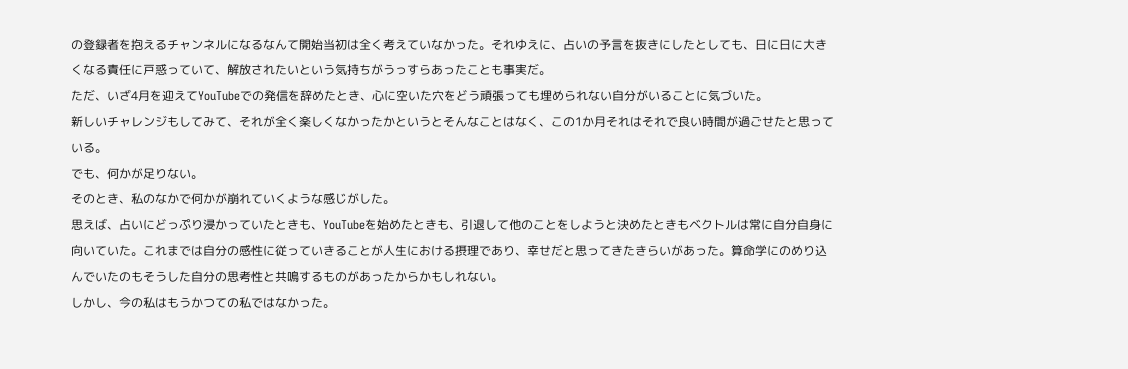の登録者を抱えるチャンネルになるなんて開始当初は全く考えていなかった。それゆえに、占いの予言を抜きにしたとしても、日に日に大きくなる責任に戸惑っていて、解放されたいという気持ちがうっすらあったことも事実だ。
ただ、いざ4月を迎えてYouTubeでの発信を辞めたとき、心に空いた穴をどう頑張っても埋められない自分がいることに気づいた。
新しいチャレンジもしてみて、それが全く楽しくなかったかというとそんなことはなく、この1か月それはそれで良い時間が過ごせたと思っている。
でも、何かが足りない。
そのとき、私のなかで何かが崩れていくような感じがした。
思えば、占いにどっぷり浸かっていたときも、YouTubeを始めたときも、引退して他のことをしようと決めたときもベクトルは常に自分自身に向いていた。これまでは自分の感性に従っていきることが人生における摂理であり、幸せだと思ってきたきらいがあった。算命学にのめり込んでいたのもそうした自分の思考性と共鳴するものがあったからかもしれない。
しかし、今の私はもうかつての私ではなかった。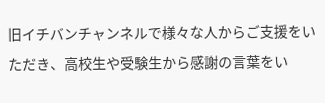旧イチバンチャンネルで様々な人からご支援をいただき、高校生や受験生から感謝の言葉をい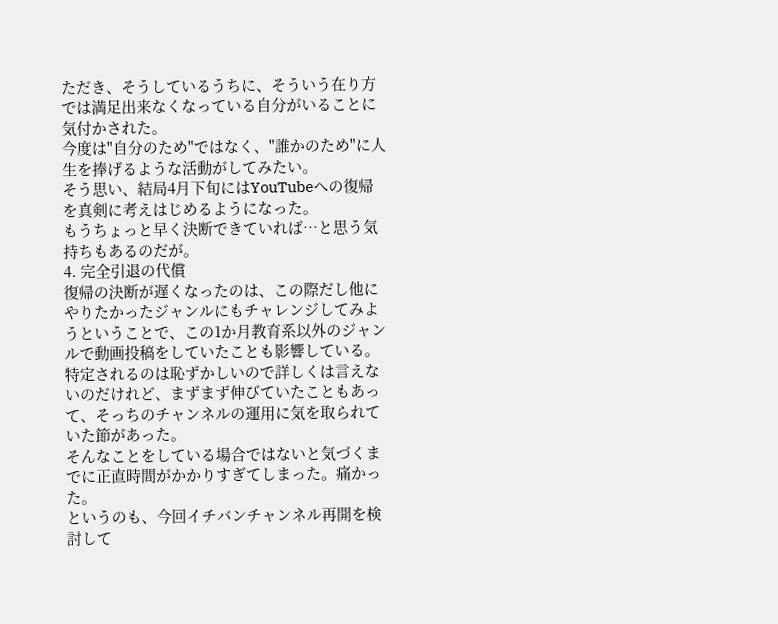ただき、そうしているうちに、そういう在り方では満足出来なくなっている自分がいることに気付かされた。
今度は"自分のため"ではなく、"誰かのため"に人生を捧げるような活動がしてみたい。
そう思い、結局4月下旬にはYouTubeへの復帰を真剣に考えはじめるようになった。
もうちょっと早く決断できていれば…と思う気持ちもあるのだが。
4. 完全引退の代償
復帰の決断が遅くなったのは、この際だし他にやりたかったジャンルにもチャレンジしてみようということで、この1か月教育系以外のジャンルで動画投稿をしていたことも影響している。
特定されるのは恥ずかしいので詳しくは言えないのだけれど、まずまず伸びていたこともあって、そっちのチャンネルの運用に気を取られていた節があった。
そんなことをしている場合ではないと気づくまでに正直時間がかかりすぎてしまった。痛かった。
というのも、今回イチバンチャンネル再開を検討して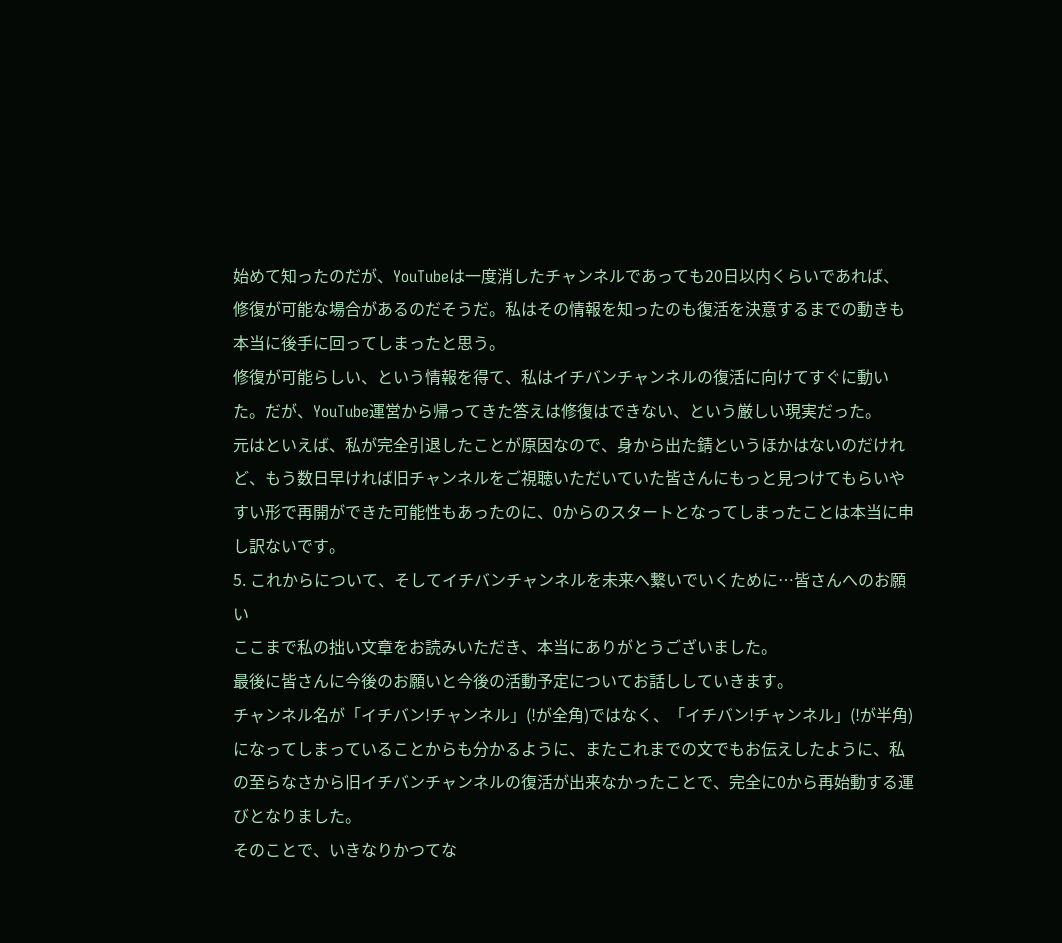始めて知ったのだが、YouTubeは一度消したチャンネルであっても20日以内くらいであれば、修復が可能な場合があるのだそうだ。私はその情報を知ったのも復活を決意するまでの動きも本当に後手に回ってしまったと思う。
修復が可能らしい、という情報を得て、私はイチバンチャンネルの復活に向けてすぐに動いた。だが、YouTube運営から帰ってきた答えは修復はできない、という厳しい現実だった。
元はといえば、私が完全引退したことが原因なので、身から出た錆というほかはないのだけれど、もう数日早ければ旧チャンネルをご視聴いただいていた皆さんにもっと見つけてもらいやすい形で再開ができた可能性もあったのに、0からのスタートとなってしまったことは本当に申し訳ないです。
5. これからについて、そしてイチバンチャンネルを未来へ繋いでいくために…皆さんへのお願い
ここまで私の拙い文章をお読みいただき、本当にありがとうございました。
最後に皆さんに今後のお願いと今後の活動予定についてお話ししていきます。
チャンネル名が「イチバン!チャンネル」(!が全角)ではなく、「イチバン!チャンネル」(!が半角)になってしまっていることからも分かるように、またこれまでの文でもお伝えしたように、私の至らなさから旧イチバンチャンネルの復活が出来なかったことで、完全に0から再始動する運びとなりました。
そのことで、いきなりかつてな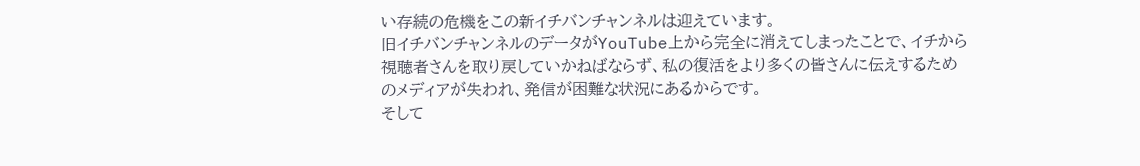い存続の危機をこの新イチバンチャンネルは迎えています。
旧イチバンチャンネルのデータがYouTube上から完全に消えてしまったことで、イチから視聴者さんを取り戻していかねばならず、私の復活をより多くの皆さんに伝えするためのメディアが失われ、発信が困難な状況にあるからです。
そして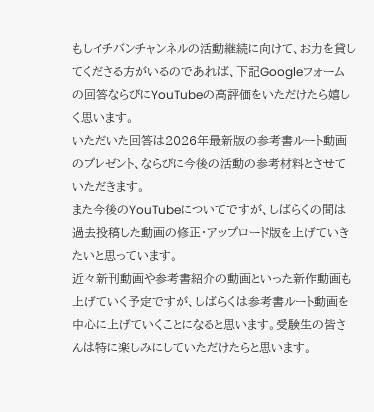もしイチバンチャンネルの活動継続に向けて、お力を貸してくださる方がいるのであれば、下記Googleフォームの回答ならびにYouTubeの高評価をいただけたら嬉しく思います。
いただいた回答は2026年最新版の参考書ルート動画のプレゼント、ならびに今後の活動の参考材料とさせていただきます。
また今後のYouTubeについてですが、しばらくの間は過去投稿した動画の修正・アップロード版を上げていきたいと思っています。
近々新刊動画や参考書紹介の動画といった新作動画も上げていく予定ですが、しばらくは参考書ルート動画を中心に上げていくことになると思います。受験生の皆さんは特に楽しみにしていただけたらと思います。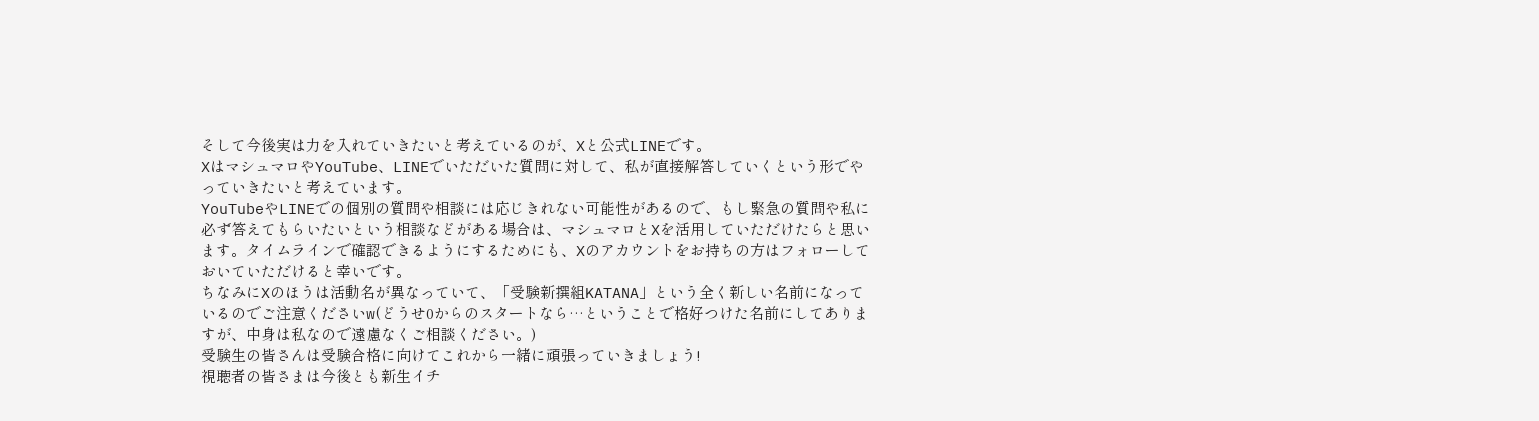そして今後実は力を入れていきたいと考えているのが、Xと公式LINEです。
XはマシュマロやYouTube、LINEでいただいた質問に対して、私が直接解答していくという形でやっていきたいと考えています。
YouTubeやLINEでの個別の質問や相談には応じきれない可能性があるので、もし緊急の質問や私に必ず答えてもらいたいという相談などがある場合は、マシュマロとXを活用していただけたらと思います。タイムラインで確認できるようにするためにも、Xのアカウントをお持ちの方はフォローしておいていただけると幸いです。
ちなみにXのほうは活動名が異なっていて、「受験新撰組KATANA」という全く新しい名前になっているのでご注意くださいw(どうせ0からのスタートなら…ということで格好つけた名前にしてありますが、中身は私なので遠慮なくご相談ください。)
受験生の皆さんは受験合格に向けてこれから一緒に頑張っていきましょう!
視聴者の皆さまは今後とも新生イチ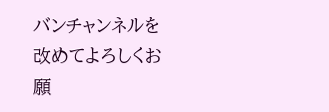バンチャンネルを改めてよろしくお願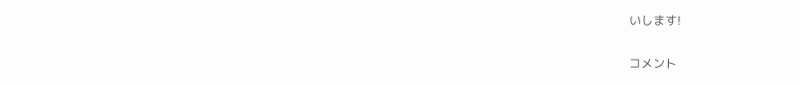いします!


コメント